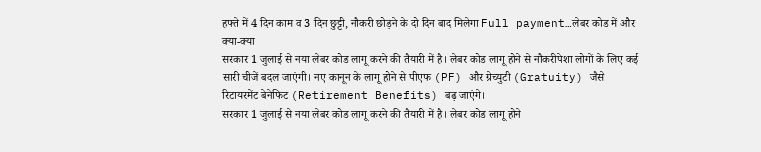हफ्ते में 4 दिन काम व 3 दिन छुट्टी, नौकरी छोड़ने के दो दिन बाद मिलेगा Full payment…लेबर कोड में और क्या-क्या
सरकार 1 जुलाई से नया लेबर कोड लागू करने की तैयारी में है। लेबर कोड लागू होने से नौकरीपेशा लोगों के लिए कई सारी चीजें बदल जाएंगी। नए कानून के लागू होने से पीएफ (PF) और ग्रेच्युटी (Gratuity) जैसे रिटायरमेंट बेनेफिट (Retirement Benefits) बढ़ जाएंगे।
सरकार 1 जुलाई से नया लेबर कोड लागू करने की तैयारी में है। लेबर कोड लागू होने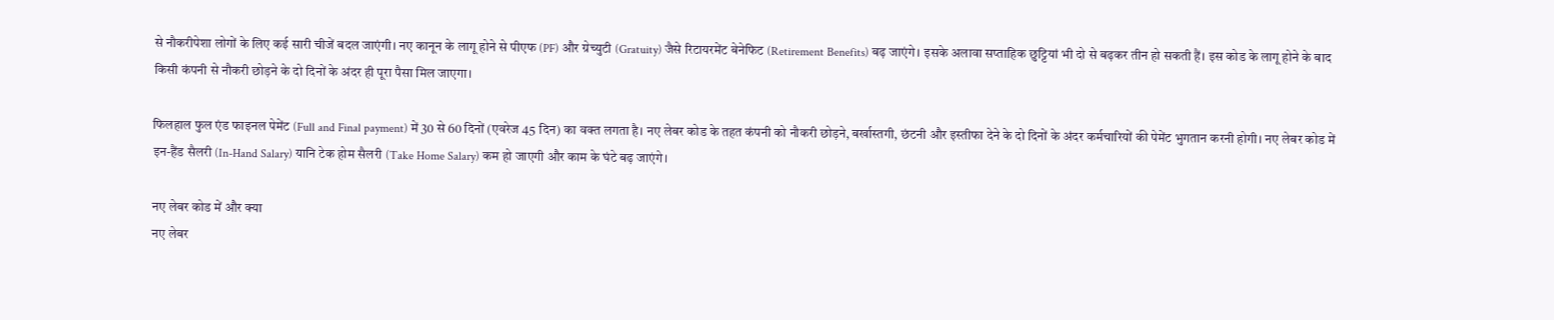से नौकरीपेशा लोगों के लिए कई सारी चीजें बदल जाएंगी। नए कानून के लागू होने से पीएफ (PF) और ग्रेच्युटी (Gratuity) जैसे रिटायरमेंट बेनेफिट (Retirement Benefits) बढ़ जाएंगे। इसके अलावा सप्ताहिक छुट्टियां भी दो से बढ़कर तीन हो सकती हैं। इस कोड के लागू होने के बाद किसी कंपनी से नौकरी छोड़ने के दो दिनों के अंदर ही पूरा पैसा मिल जाएगा।

फिलहाल फुल एंड फाइनल पेमेंट (Full and Final payment) में 30 से 60 दिनों (एवरेज 45 दिन) का वक्त लगता है। नए लेबर कोड के तहत कंपनी को नौकरी छोड़ने, बर्खास्तगी, छंटनी और इस्तीफा देने के दो दिनों के अंदर कर्मचारियों की पेमेंट भुगतान करनी होगी। नए लेबर कोड में इन-हैंड सैलरी (In-Hand Salary) यानि टेक होम सैलरी (Take Home Salary) कम हो जाएगी और काम के घंटे बढ़ जाएंगे।

नए लेबर कोड में और क्या
नए लेबर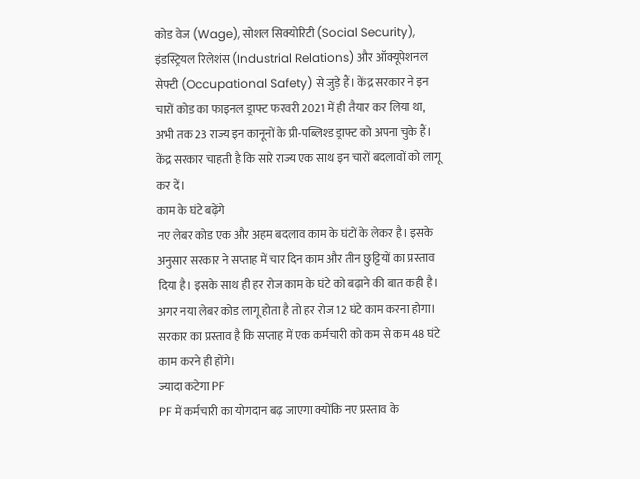कोड वेज (Wage), सोशल सिक्योरिटी (Social Security), इंडस्ट्रियल रिलेशंस (Industrial Relations) और ऑक्यूपेशनल सेफ्टी (Occupational Safety) से जुड़े हैं। केंद्र सरकार ने इन चारों कोड का फाइनल ड्राफ्ट फरवरी 2021 में ही तैयार कर लिया था, अभी तक 23 राज्य इन कानूनों के प्री-पब्लिश्ड ड्राफ्ट को अपना चुके हैं। केंद्र सरकार चाहती है कि सारे राज्य एक साथ इन चारों बदलावों को लागू कर दें।
काम के घंटे बढ़ेंगे
नए लेबर कोड एक और अहम बदलाव काम के घंटों के लेकर है। इसके अनुसार सरकार ने सप्ताह में चार दिन काम और तीन छुट्टियों का प्रस्ताव दिया है। इसके साथ ही हर रोज काम के घंटे को बढ़ाने की बात कही है। अगर नया लेबर कोड लागू होता है तो हर रोज 12 घंटे काम करना होगा। सरकार का प्रस्ताव है कि सप्ताह में एक कर्मचारी को कम से कम 48 घंटे काम करने ही होंगे।
ज्यादा कटेगा PF
PF में कर्मचारी का योगदान बढ़ जाएगा क्योंकि नए प्रस्ताव के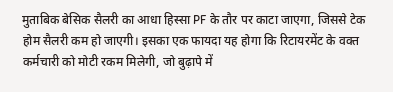मुताबिक बेसिक सैलरी का आधा हिस्सा PF के तौर पर काटा जाएगा, जिससे टेक होम सैलरी कम हो जाएगी। इसका एक फायदा यह होगा कि रिटायरमेंट के वक्त कर्मचारी को मोटी रकम मिलेगी, जो बुढ़ापे में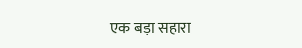एक बड़ा सहारा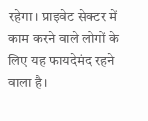रहेगा। प्राइवेट सेक्टर में काम करने वाले लोगों के लिए यह फायदेमंद रहने वाला है।